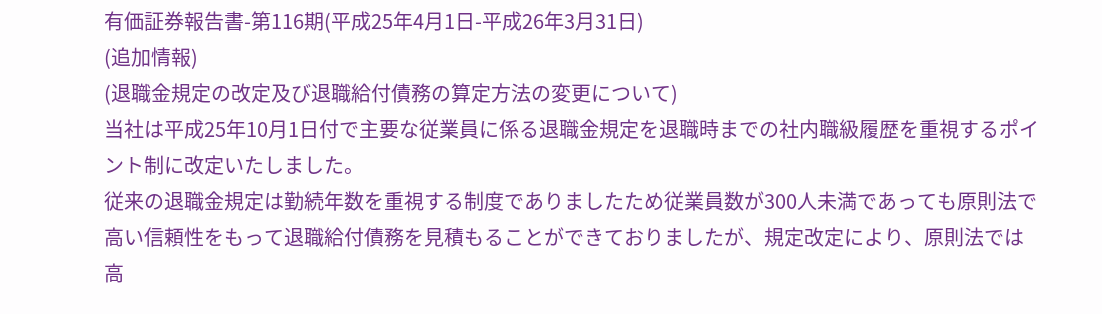有価証券報告書-第116期(平成25年4月1日-平成26年3月31日)
(追加情報)
(退職金規定の改定及び退職給付債務の算定方法の変更について)
当社は平成25年10月1日付で主要な従業員に係る退職金規定を退職時までの社内職級履歴を重視するポイント制に改定いたしました。
従来の退職金規定は勤続年数を重視する制度でありましたため従業員数が300人未満であっても原則法で高い信頼性をもって退職給付債務を見積もることができておりましたが、規定改定により、原則法では高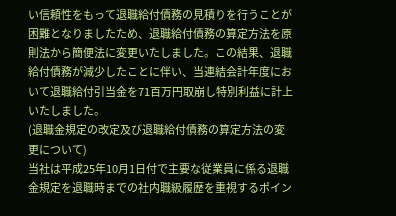い信頼性をもって退職給付債務の見積りを行うことが困難となりましたため、退職給付債務の算定方法を原則法から簡便法に変更いたしました。この結果、退職給付債務が減少したことに伴い、当連結会計年度において退職給付引当金を71百万円取崩し特別利益に計上いたしました。
(退職金規定の改定及び退職給付債務の算定方法の変更について)
当社は平成25年10月1日付で主要な従業員に係る退職金規定を退職時までの社内職級履歴を重視するポイン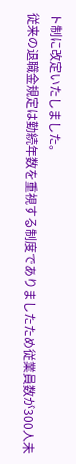ト制に改定いたしました。
従来の退職金規定は勤続年数を重視する制度でありましたため従業員数が300人未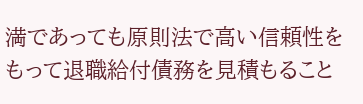満であっても原則法で高い信頼性をもって退職給付債務を見積もること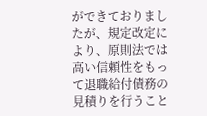ができておりましたが、規定改定により、原則法では高い信頼性をもって退職給付債務の見積りを行うこと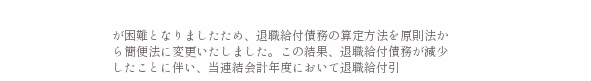が困難となりましたため、退職給付債務の算定方法を原則法から簡便法に変更いたしました。この結果、退職給付債務が減少したことに伴い、当連結会計年度において退職給付引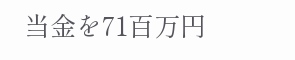当金を71百万円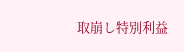取崩し特別利益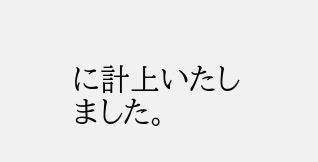に計上いたしました。